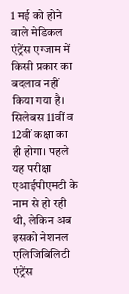1 मई को होने वाले मेडिकल एंट्रेंस एग्जाम में किसी प्रकार का बदलाव नहीं किया गया है। सिलेबस 11वीं व 12वीं कक्षा का ही होगा। पहले यह परीक्षा एआईपीएमटी के नाम से हो रही थी, लेकिन अब इसको नेशनल एलिजिबिलिटी एंट्रेंस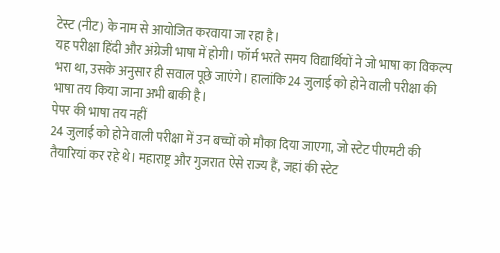टेस्ट (नीट) के नाम से आयोजित करवाया जा रहा है।
यह परीक्षा हिंदी और अंग्रेजी भाषा में होगी। फॉर्म भरते समय विद्यार्थियों ने जो भाषा का विकल्प भरा था, उसके अनुसार ही सवाल पूछे जाएंगे। हालांकि 24 जुलाई को होने वाली परीक्षा की भाषा तय किया जाना अभी बाकी है।
पेपर की भाषा तय नहीं
24 जुलाई को होने वाली परीक्षा में उन बच्चों को मौका दिया जाएगा, जो स्टेट पीएमटी की तैयारियां कर रहे थे। महाराष्ट्र और गुजरात ऐसे राज्य हैं, जहां की स्टेट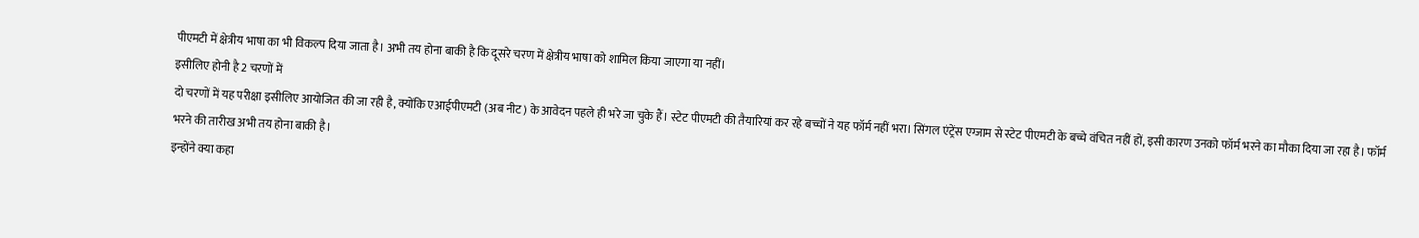पीएमटी में क्षेत्रीय भाषा का भी विकल्प दिया जाता है। अभी तय होना बाकी है कि दूसरे चरण में क्षेत्रीय भाषा को शामिल किया जाएगा या नहीं।
इसीलिए होनी है 2 चरणों में
दो चरणों में यह परीक्षा इसीलिए आयोजित की जा रही है, क्योंकि एआईपीएमटी (अब नीट) के आवेदन पहले ही भरे जा चुके हैं। स्टेट पीएमटी की तैयारियां कर रहे बच्चों ने यह फॉर्म नहीं भरा। सिंगल एंट्रेंस एग्जाम से स्टेट पीएमटी के बच्चे वंचित नहीं हों, इसी कारण उनको फॉर्म भरने का मौका दिया जा रहा है। फॉर्म भरने की तारीख अभी तय होना बाकी है।
इन्होंने क्या कहा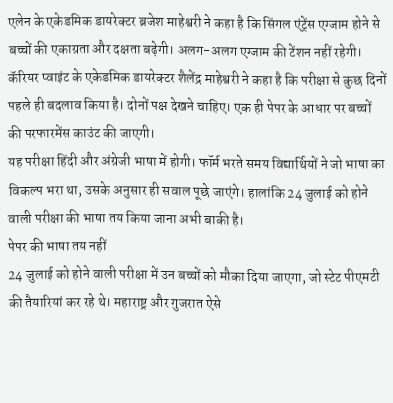एलेन के एकेडमिक डायरेक्टर ब्रजेश माहेश्वरी ने कहा है कि सिंगल एंट्रेंस एग्जाम होने से बच्चों की एकाग्रता और दक्षता बढ़ेगी। अलग-अलग एग्जाम की टेंशन नहीं रहेगी।
कॅरियर प्वाइंट के एकेडमिक डायरेक्टर शैलेंद्र माहेश्वरी ने कहा है कि परीक्षा से कुछ दिनों पहले ही बदलाव किया है। दोनों पक्ष देखने चाहिए। एक ही पेपर के आधार पर बच्चों की परफारमेंस काउंट की जाएगी।
यह परीक्षा हिंदी और अंग्रेजी भाषा में होगी। फॉर्म भरते समय विद्यार्थियों ने जो भाषा का विकल्प भरा था, उसके अनुसार ही सवाल पूछे जाएंगे। हालांकि 24 जुलाई को होने वाली परीक्षा की भाषा तय किया जाना अभी बाकी है।
पेपर की भाषा तय नहीं
24 जुलाई को होने वाली परीक्षा में उन बच्चों को मौका दिया जाएगा, जो स्टेट पीएमटी की तैयारियां कर रहे थे। महाराष्ट्र और गुजरात ऐसे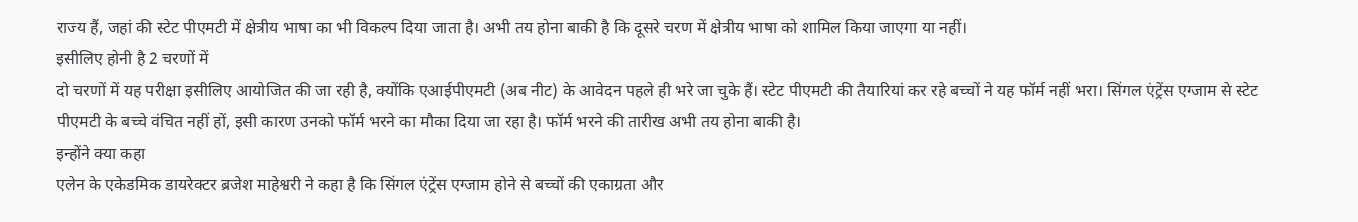राज्य हैं, जहां की स्टेट पीएमटी में क्षेत्रीय भाषा का भी विकल्प दिया जाता है। अभी तय होना बाकी है कि दूसरे चरण में क्षेत्रीय भाषा को शामिल किया जाएगा या नहीं।
इसीलिए होनी है 2 चरणों में
दो चरणों में यह परीक्षा इसीलिए आयोजित की जा रही है, क्योंकि एआईपीएमटी (अब नीट) के आवेदन पहले ही भरे जा चुके हैं। स्टेट पीएमटी की तैयारियां कर रहे बच्चों ने यह फॉर्म नहीं भरा। सिंगल एंट्रेंस एग्जाम से स्टेट पीएमटी के बच्चे वंचित नहीं हों, इसी कारण उनको फॉर्म भरने का मौका दिया जा रहा है। फॉर्म भरने की तारीख अभी तय होना बाकी है।
इन्होंने क्या कहा
एलेन के एकेडमिक डायरेक्टर ब्रजेश माहेश्वरी ने कहा है कि सिंगल एंट्रेंस एग्जाम होने से बच्चों की एकाग्रता और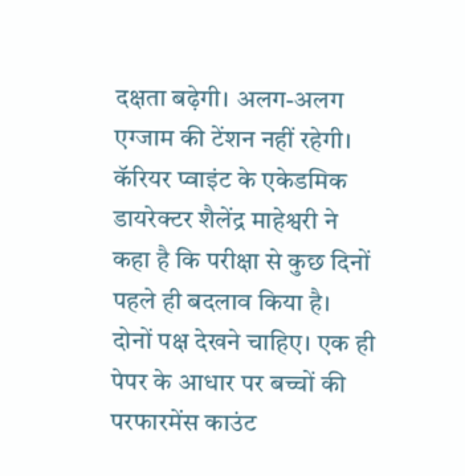दक्षता बढ़ेगी। अलग-अलग एग्जाम की टेंशन नहीं रहेगी।
कॅरियर प्वाइंट के एकेडमिक डायरेक्टर शैलेंद्र माहेश्वरी ने कहा है कि परीक्षा से कुछ दिनों पहले ही बदलाव किया है। दोनों पक्ष देखने चाहिए। एक ही पेपर के आधार पर बच्चों की परफारमेंस काउंट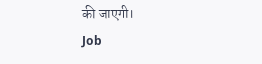की जाएगी।
Job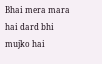Bhai mera mara hai dard bhi mujko hai